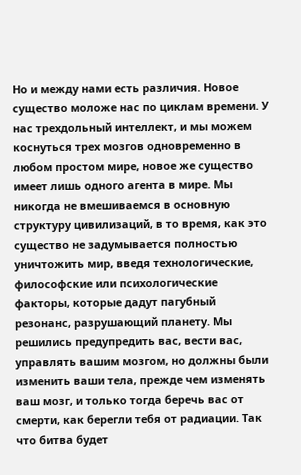Но и между нами есть различия. Новое существо моложе нас по циклам времени. У нас трехдольный интеллект, и мы можем коснуться трех мозгов одновременно в любом простом мире, новое же существо имеет лишь одного агента в мире. Мы никогда не вмешиваемся в основную структуру цивилизаций, в то время, как это существо не задумывается полностью уничтожить мир, введя технологические, философские или психологические факторы, которые дадут пагубный резонанс, разрушающий планету. Мы решились предупредить вас, вести вас, управлять вашим мозгом, но должны были изменить ваши тела, прежде чем изменять ваш мозг, и только тогда беречь вас от смерти, как берегли тебя от радиации. Так что битва будет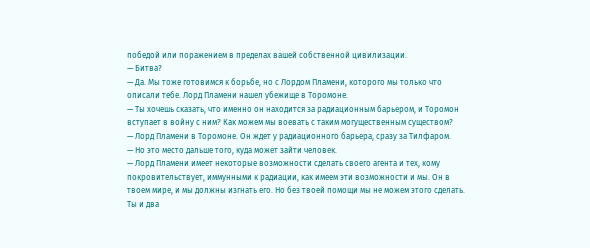победой или поражением в пределах вашей собственной цивилизации.
— Битва?
— Да. Мы тоже готовимся к борьбе, но с Лордом Пламени, которого мы только что описали тебе. Лорд Пламени нашел убежище в Торомоне.
— Ты хочешь сказать, что именно он находится за радиационным барьером, и Торомон вступает в войну с ним? Как можем мы воевать с таким могущественным существом?
— Лорд Пламени в Торомоне. Он ждет у радиационного барьера, сразу за Тилфаром.
— Но это место дальше того, куда может зайти человек.
— Лорд Пламени имеет некоторые возможности сделать своего агента и тех, кому покровительствует, иммунными к радиации, как имеем эти возможности и мы. Он в твоем мире, и мы должны изгнать его. Но без твоей помощи мы не можем этого сделать. Ты и два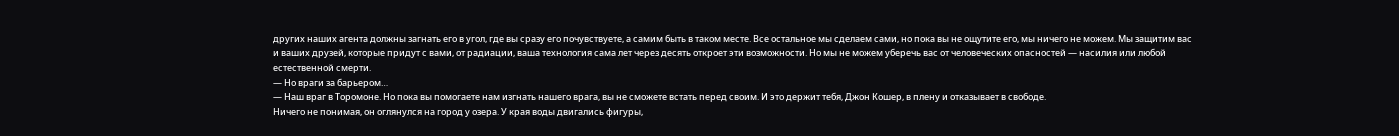других наших агента должны загнать его в угол, где вы сразу его почувствуете, а самим быть в таком месте. Все остальное мы сделаем сами, но пока вы не ощутите его, мы ничего не можем. Мы защитим вас и ваших друзей, которые придут с вами, от радиации, ваша технология сама лет через десять откроет эти возможности. Но мы не можем уберечь вас от человеческих опасностей — насилия или любой естественной смерти.
— Но враги за барьером…
— Наш враг в Торомоне. Но пока вы помогаете нам изгнать нашего врага, вы не сможете встать перед своим. И это держит тебя, Джон Кошер, в плену и отказывает в свободе.
Ничего не понимая, он оглянулся на город у озера. У края воды двигались фигуры,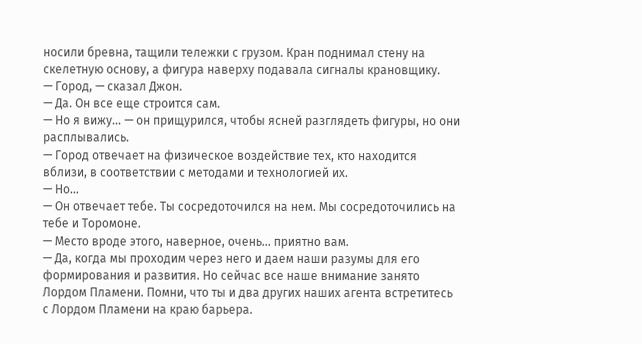носили бревна, тащили тележки с грузом. Кран поднимал стену на скелетную основу, а фигура наверху подавала сигналы крановщику.
— Город, — сказал Джон.
— Да. Он все еще строится сам.
— Но я вижу… — он прищурился, чтобы ясней разглядеть фигуры, но они расплывались.
— Город отвечает на физическое воздействие тех, кто находится вблизи, в соответствии с методами и технологией их.
— Но…
— Он отвечает тебе. Ты сосредоточился на нем. Мы сосредоточились на тебе и Торомоне.
— Место вроде этого, наверное, очень… приятно вам.
— Да, когда мы проходим через него и даем наши разумы для его формирования и развития. Но сейчас все наше внимание занято Лордом Пламени. Помни, что ты и два других наших агента встретитесь с Лордом Пламени на краю барьера.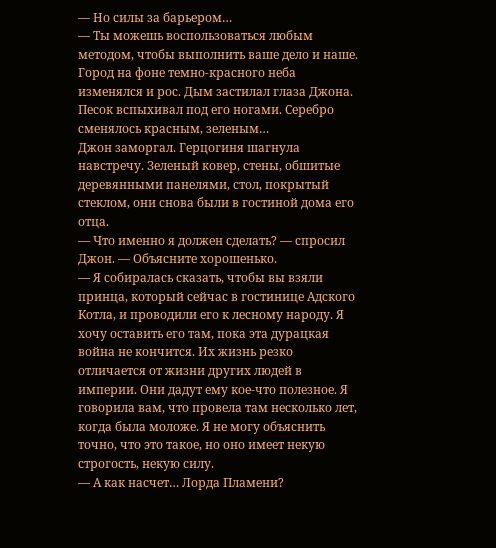— Но силы за барьером…
— Ты можешь воспользоваться любым методом, чтобы выполнить ваше дело и наше.
Город на фоне темно-красного неба изменялся и рос. Дым застилал глаза Джона. Песок вспыхивал под его ногами. Серебро сменялось красным, зеленым…
Джон заморгал. Герцогиня шагнула навстречу. Зеленый ковер, стены, обшитые деревянными панелями, стол, покрытый стеклом, они снова были в гостиной дома его отца.
— Что именно я должен сделать? — спросил Джон. — Объясните хорошенько.
— Я собиралась сказать, чтобы вы взяли принца, который сейчас в гостинице Адского Котла, и проводили его к лесному народу. Я хочу оставить его там, пока эта дурацкая война не кончится. Их жизнь резко отличается от жизни других людей в империи. Они дадут ему кое-что полезное. Я говорила вам, что провела там несколько лет, когда была моложе. Я не могу объяснить точно, что это такое, но оно имеет некую строгость, некую силу.
— А как насчет… Лорда Пламени?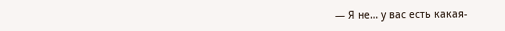— Я не… у вас есть какая-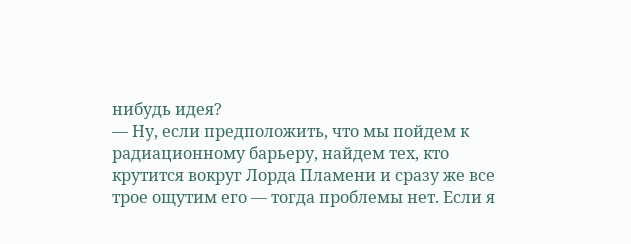нибудь идея?
— Ну, если предположить, что мы пойдем к радиационному барьеру, найдем тех, кто крутится вокруг Лорда Пламени и сразу же все трое ощутим его — тогда проблемы нет. Если я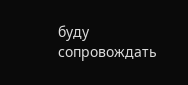буду сопровождать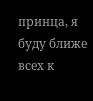принца, я буду ближе всех к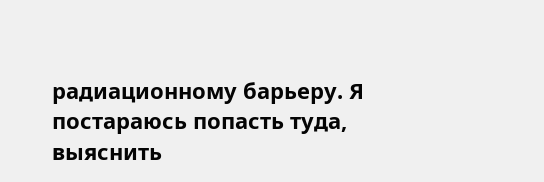радиационному барьеру. Я постараюсь попасть туда, выяснить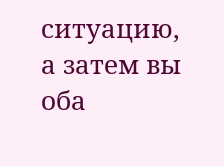ситуацию, а затем вы оба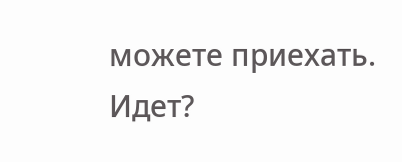можете приехать. Идет?